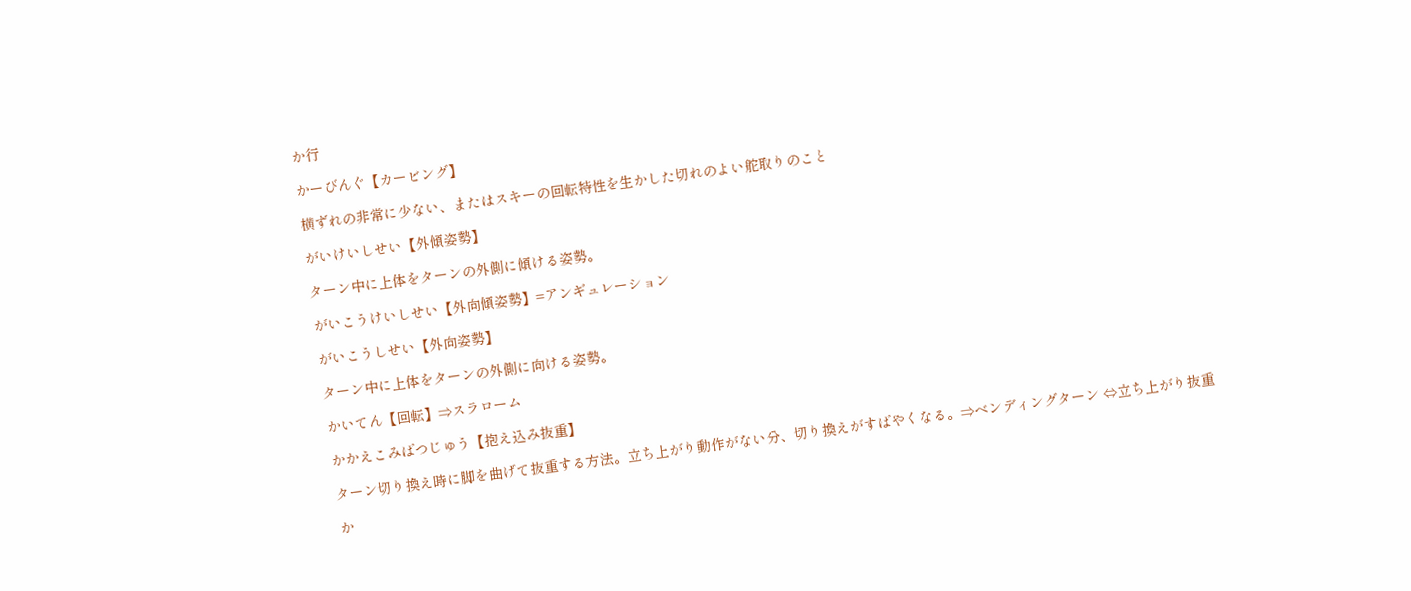か行

かーびんぐ【カービング】

横ずれの非常に少ない、またはスキーの回転特性を生かした切れのよい舵取りのこと

がいけいしせい【外傾姿勢】

ターン中に上体をターンの外側に傾ける姿勢。

がいこうけいしせい【外向傾姿勢】=アンギュレーション

がいこうしせい【外向姿勢】

ターン中に上体をターンの外側に向ける姿勢。

かいてん【回転】⇒スラローム

かかえこみばつじゅう【抱え込み抜重】

ターン切り換え時に脚を曲げて抜重する方法。立ち上がり動作がない分、切り換えがすばやくなる。⇒ベンディングターン ⇔立ち上がり抜重

か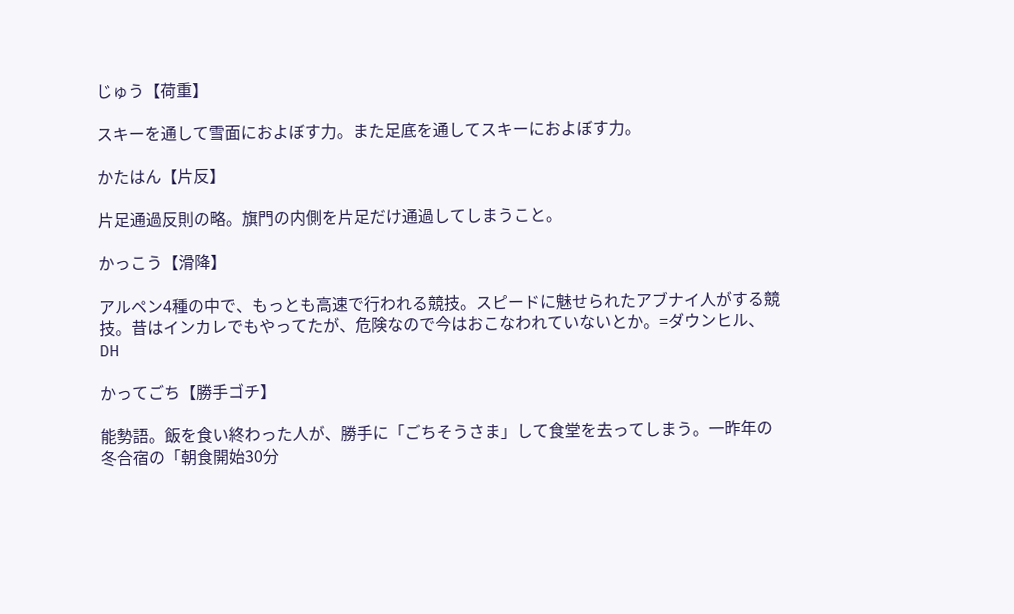じゅう【荷重】

スキーを通して雪面におよぼす力。また足底を通してスキーにおよぼす力。

かたはん【片反】

片足通過反則の略。旗門の内側を片足だけ通過してしまうこと。

かっこう【滑降】

アルペン4種の中で、もっとも高速で行われる競技。スピードに魅せられたアブナイ人がする競技。昔はインカレでもやってたが、危険なので今はおこなわれていないとか。=ダウンヒル、DH

かってごち【勝手ゴチ】

能勢語。飯を食い終わった人が、勝手に「ごちそうさま」して食堂を去ってしまう。一昨年の冬合宿の「朝食開始30分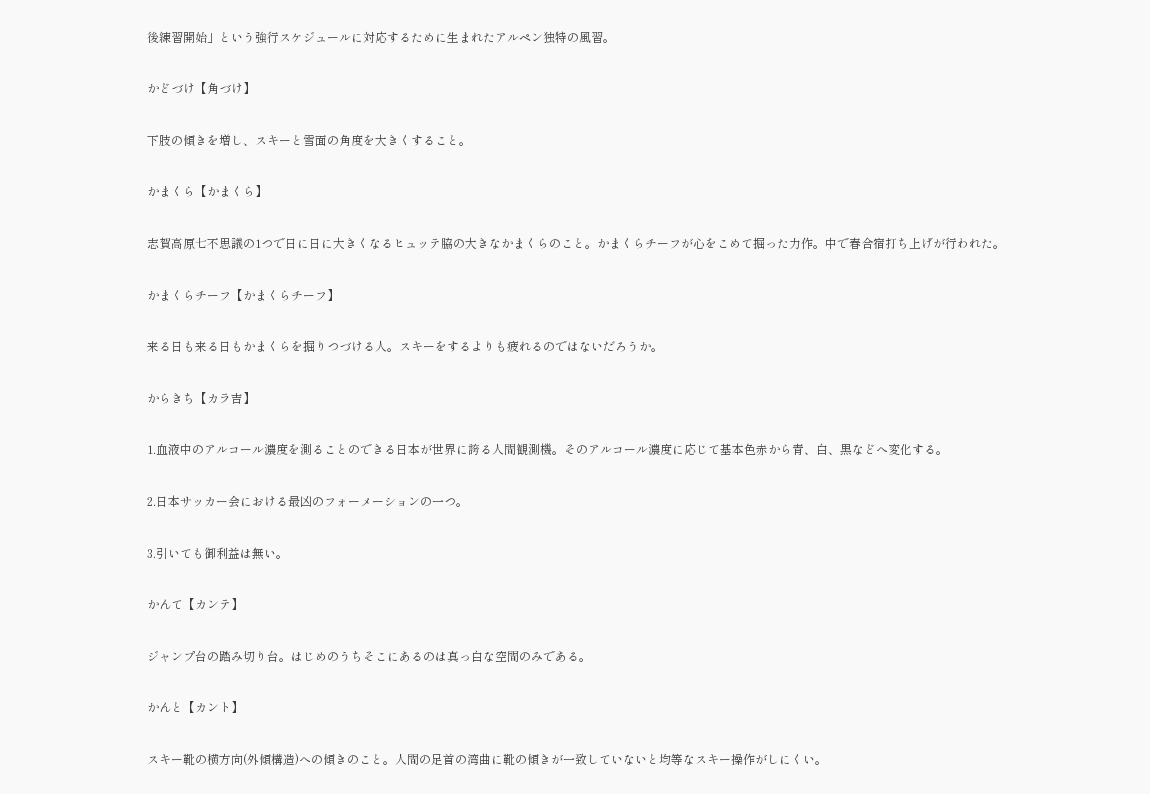後練習開始」という強行スケジュールに対応するために生まれたアルペン独特の風習。

かどづけ【角づけ】

下肢の傾きを増し、スキーと雪面の角度を大きくすること。

かまくら【かまくら】

志賀高原七不思議の1つで日に日に大きくなるヒュッテ脇の大きなかまくらのこと。かまくらチーフが心をこめて掘った力作。中で春合宿打ち上げが行われた。

かまくらチーフ【かまくらチーフ】

来る日も来る日もかまくらを掘りつづける人。スキーをするよりも疲れるのではないだろうか。

からきち【カラ吉】

1.血液中のアルコール濃度を測ることのできる日本が世界に誇る人間観測機。そのアルコール濃度に応じて基本色赤から青、白、黒などへ変化する。

2.日本サッカー会における最凶のフォーメーションの一つ。

3.引いても御利益は無い。

かんて【カンテ】

ジャンプ台の踏み切り台。はじめのうちそこにあるのは真っ白な空間のみである。

かんと【カント】

スキー靴の横方向(外傾構造)への傾きのこと。人間の足首の湾曲に靴の傾きが一致していないと均等なスキー操作がしにくい。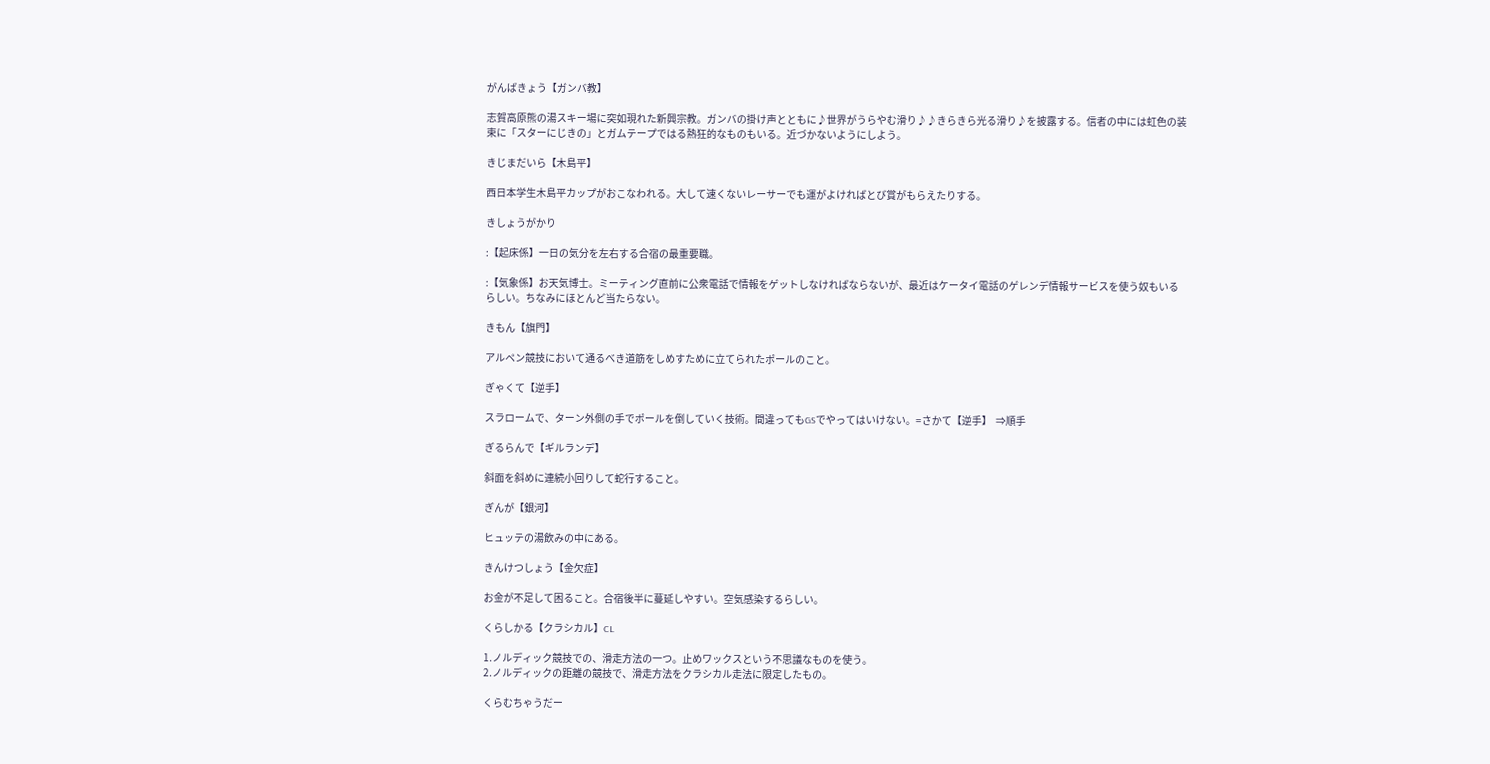がんばきょう【ガンバ教】

志賀高原熊の湯スキー場に突如現れた新興宗教。ガンバの掛け声とともに♪世界がうらやむ滑り♪♪きらきら光る滑り♪を披露する。信者の中には虹色の装束に「スターにじきの」とガムテープではる熱狂的なものもいる。近づかないようにしよう。

きじまだいら【木島平】

西日本学生木島平カップがおこなわれる。大して速くないレーサーでも運がよければとび賞がもらえたりする。

きしょうがかり

:【起床係】一日の気分を左右する合宿の最重要職。

:【気象係】お天気博士。ミーティング直前に公衆電話で情報をゲットしなければならないが、最近はケータイ電話のゲレンデ情報サービスを使う奴もいるらしい。ちなみにほとんど当たらない。

きもん【旗門】

アルペン競技において通るべき道筋をしめすために立てられたポールのこと。

ぎゃくて【逆手】

スラロームで、ターン外側の手でポールを倒していく技術。間違ってもGSでやってはいけない。=さかて【逆手】  ⇒順手

ぎるらんで【ギルランデ】

斜面を斜めに連続小回りして蛇行すること。

ぎんが【銀河】

ヒュッテの湯飲みの中にある。

きんけつしょう【金欠症】

お金が不足して困ること。合宿後半に蔓延しやすい。空気感染するらしい。

くらしかる【クラシカル】CL

1.ノルディック競技での、滑走方法の一つ。止めワックスという不思議なものを使う。
2.ノルディックの距離の競技で、滑走方法をクラシカル走法に限定したもの。

くらむちゃうだー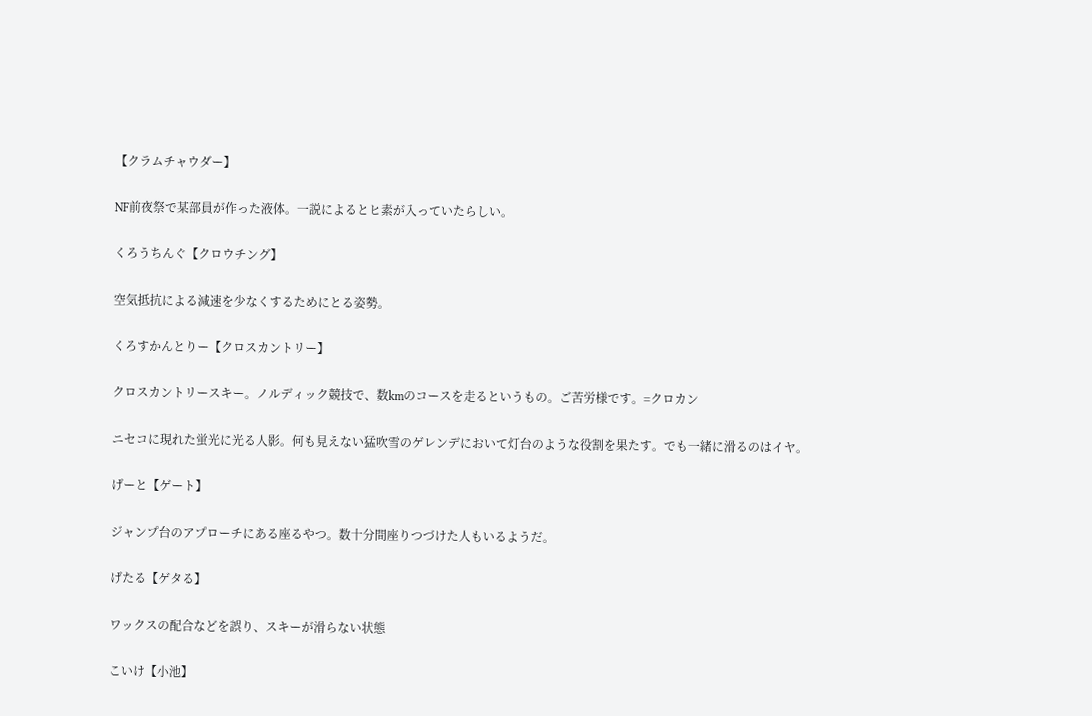【クラムチャウダー】

NF前夜祭で某部員が作った液体。一説によるとヒ素が入っていたらしい。

くろうちんぐ【クロウチング】

空気抵抗による減速を少なくするためにとる姿勢。

くろすかんとりー【クロスカントリー】

クロスカントリースキー。ノルディック競技で、数kmのコースを走るというもの。ご苦労様です。=クロカン

ニセコに現れた蛍光に光る人影。何も見えない猛吹雪のゲレンデにおいて灯台のような役割を果たす。でも一緒に滑るのはイヤ。

げーと【ゲート】

ジャンプ台のアプローチにある座るやつ。数十分間座りつづけた人もいるようだ。

げたる【ゲタる】

ワックスの配合などを誤り、スキーが滑らない状態

こいけ【小池】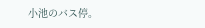小池のバス停。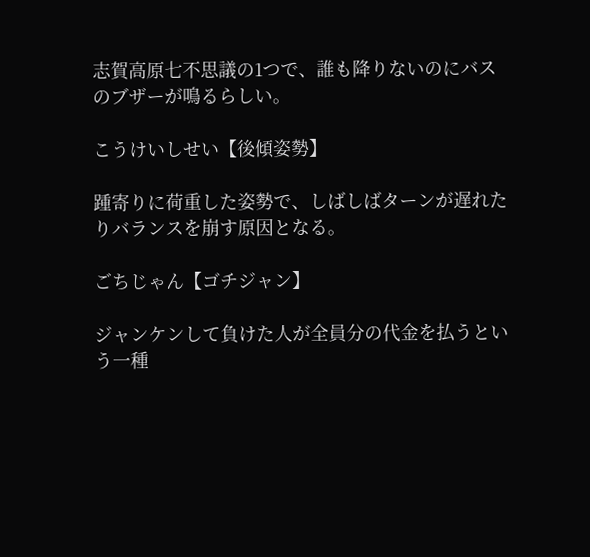志賀高原七不思議の1つで、誰も降りないのにバスのブザーが鳴るらしい。

こうけいしせい【後傾姿勢】

踵寄りに荷重した姿勢で、しばしばターンが遅れたりバランスを崩す原因となる。

ごちじゃん【ゴチジャン】

ジャンケンして負けた人が全員分の代金を払うという一種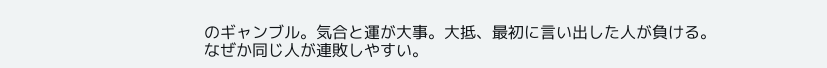のギャンブル。気合と運が大事。大抵、最初に言い出した人が負ける。なぜか同じ人が連敗しやすい。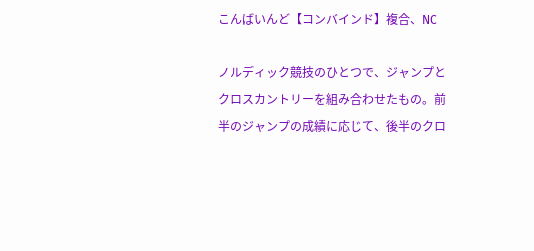こんばいんど【コンバインド】複合、NC

ノルディック競技のひとつで、ジャンプとクロスカントリーを組み合わせたもの。前半のジャンプの成績に応じて、後半のクロ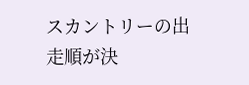スカントリーの出走順が決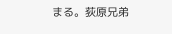まる。荻原兄弟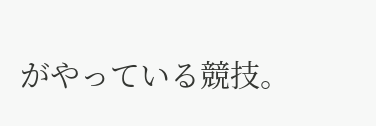がやっている競技。